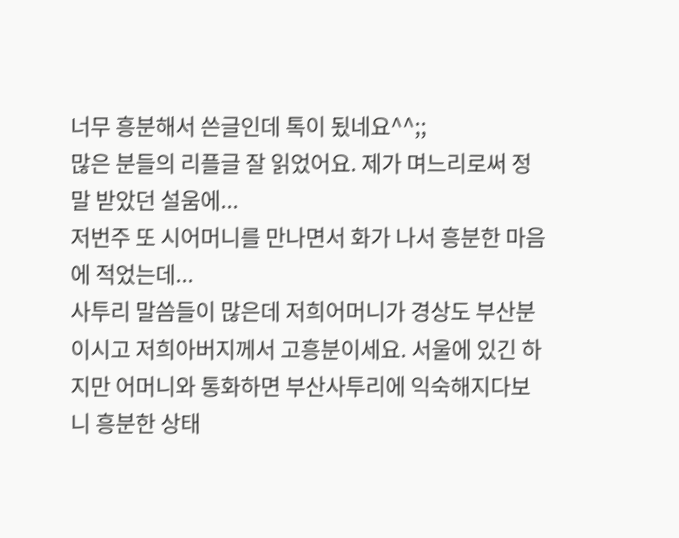너무 흥분해서 쓴글인데 톡이 됬네요^^;;
많은 분들의 리플글 잘 읽었어요. 제가 며느리로써 정말 받았던 설움에...
저번주 또 시어머니를 만나면서 화가 나서 흥분한 마음에 적었는데...
사투리 말씀들이 많은데 저희어머니가 경상도 부산분이시고 저희아버지께서 고흥분이세요. 서울에 있긴 하지만 어머니와 통화하면 부산사투리에 익숙해지다보니 흥분한 상태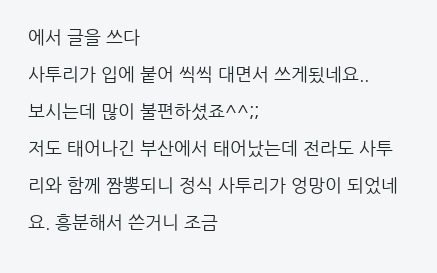에서 글을 쓰다
사투리가 입에 붙어 씩씩 대면서 쓰게됬네요..
보시는데 많이 불편하셨죠^^;;
저도 태어나긴 부산에서 태어났는데 전라도 사투리와 함께 짬뽕되니 정식 사투리가 엉망이 되었네요. 흥분해서 쓴거니 조금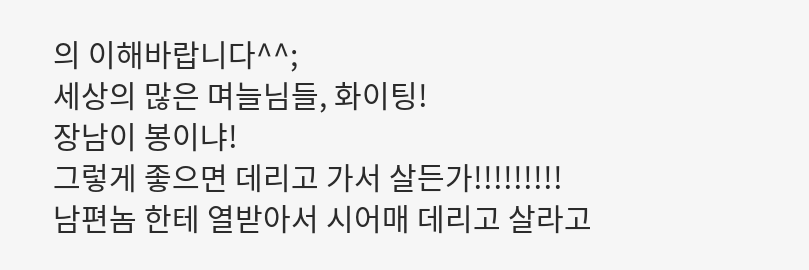의 이해바랍니다^^;
세상의 많은 며늘님들, 화이팅!
장남이 봉이냐!
그렇게 좋으면 데리고 가서 살든가!!!!!!!!!
남편놈 한테 열받아서 시어매 데리고 살라고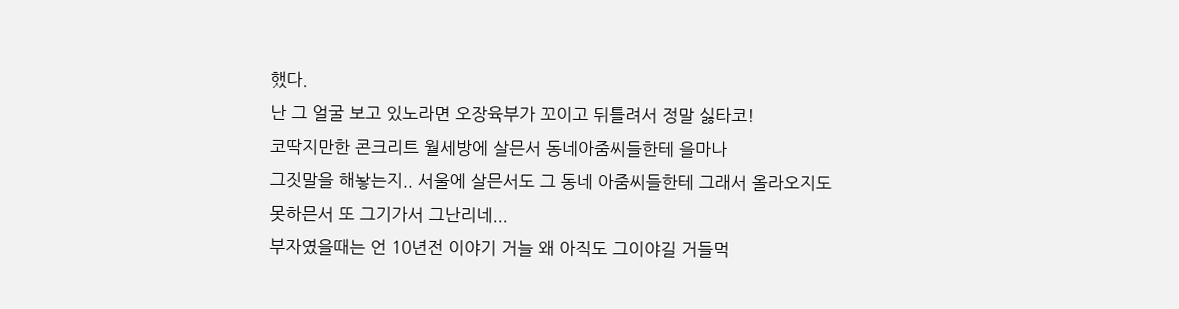했다.
난 그 얼굴 보고 있노라면 오장육부가 꼬이고 뒤틀려서 정말 싫타코!
코딱지만한 콘크리트 월세방에 살믄서 동네아줌씨들한테 을마나
그짓말을 해놯는지.. 서울에 살믄서도 그 동네 아줌씨들한테 그래서 올라오지도
못하믄서 또 그기가서 그난리네...
부자였을때는 언 10년전 이야기 거늘 왜 아직도 그이야길 거들먹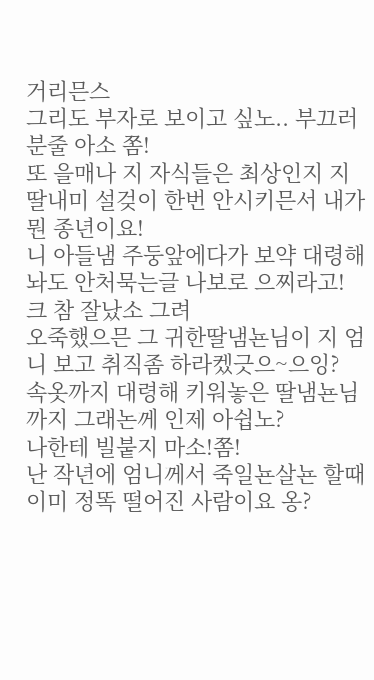거리믄스
그리도 부자로 보이고 싶노.. 부끄러분줄 아소 쫌!
또 을매나 지 자식들은 최상인지 지 딸내미 설겆이 한번 안시키믄서 내가 뭔 종년이요!
니 아들냄 주둥앞에다가 보약 대령해놔도 안처묵는글 나보로 으찌라고! 크 참 잘났소 그려
오죽했으믄 그 귀한딸냄뇬님이 지 엄니 보고 취직좀 하라켔긋으~으잉?
속옷까지 대령해 키워놓은 딸냄뇬님 까지 그래논께 인제 아쉽노?
나한테 빌붙지 마소!쫌!
난 작년에 엄니께서 죽일뇬살뇬 할때 이미 정똑 떨어진 사람이요 옹?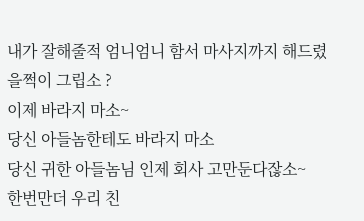내가 잘해줄적 엄니엄니 함서 마사지까지 해드렸을쩍이 그립소 ?
이제 바라지 마소~
당신 아들놈한테도 바라지 마소
당신 귀한 아들놈님 인제 회사 고만둔다잖소~
한번만더 우리 친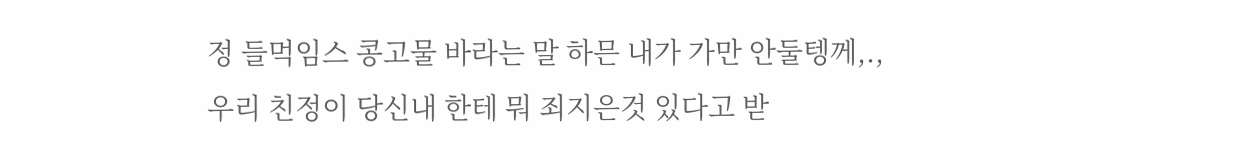정 들먹임스 콩고물 바라는 말 하믄 내가 가만 안둘텡께,.,
우리 친정이 당신내 한테 뭐 죄지은것 있다고 받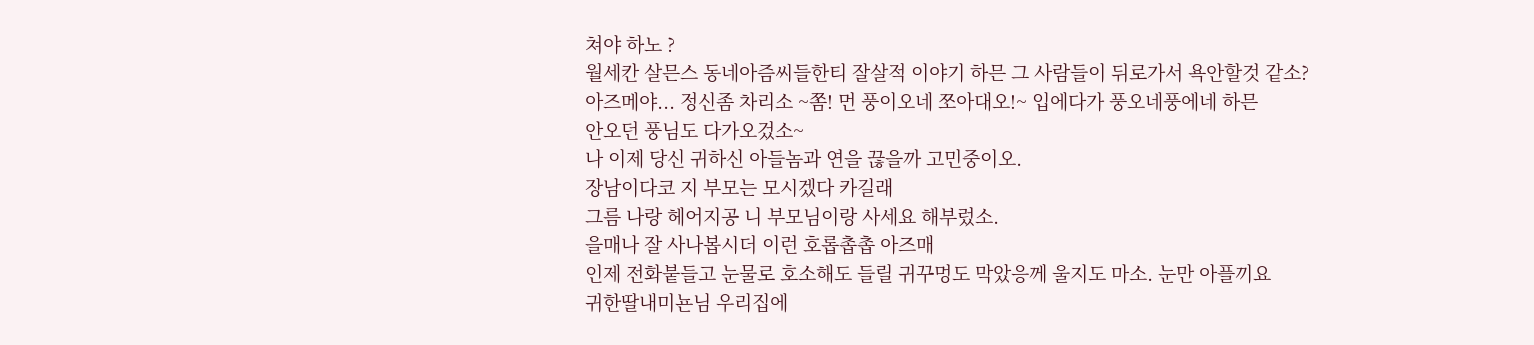쳐야 하노 ?
월세칸 살믄스 동네아즘씨들한티 잘살적 이야기 하믄 그 사람들이 뒤로가서 욕안할것 같소?
아즈메야... 정신좀 차리소 ~쫌! 먼 풍이오네 쪼아대오!~ 입에다가 풍오네풍에네 하믄
안오던 풍님도 다가오겄소~
나 이제 당신 귀하신 아들놈과 연을 끊을까 고민중이오.
장남이다코 지 부모는 모시겠다 카길래
그름 나랑 헤어지공 니 부모님이랑 사세요 해부렀소.
을매나 잘 사나봅시더 이런 호롭촙촙 아즈매
인제 전화붙들고 눈물로 호소해도 들릴 귀꾸멍도 막았응께 울지도 마소. 눈만 아플끼요
귀한딸내미뇬님 우리집에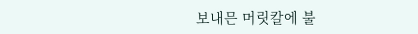보내믄 머릿칼에 불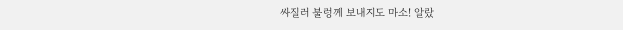싸질러 불렁께 보내지도 마소! 알랐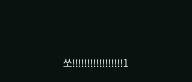쏘!!!!!!!!!!!!!!!!!1